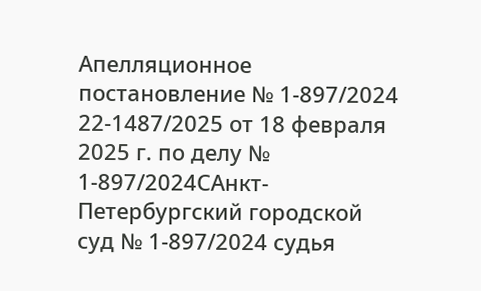Апелляционное постановление № 1-897/2024 22-1487/2025 от 18 февраля 2025 г. по делу № 1-897/2024САнкт-Петербургский городской суд № 1-897/2024 судья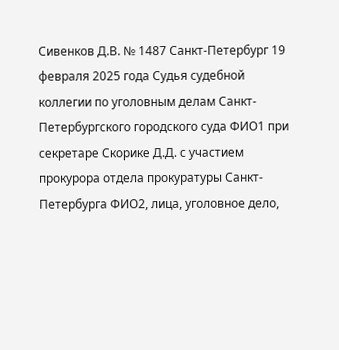Сивенков Д.В. № 1487 Санкт-Петербург 19 февраля 2025 года Судья судебной коллегии по уголовным делам Санкт-Петербургского городского суда ФИО1 при секретаре Скорике Д.Д. с участием прокурора отдела прокуратуры Санкт-Петербурга ФИО2, лица, уголовное дело,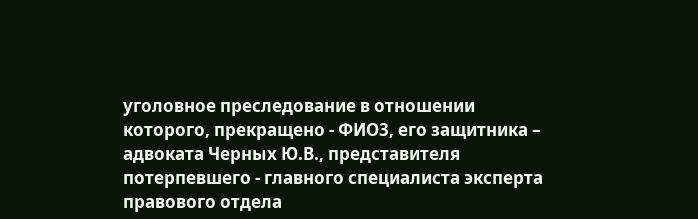уголовное преследование в отношении которого, прекращено - ФИО3, его защитника – адвоката Черных Ю.В., представителя потерпевшего - главного специалиста эксперта правового отдела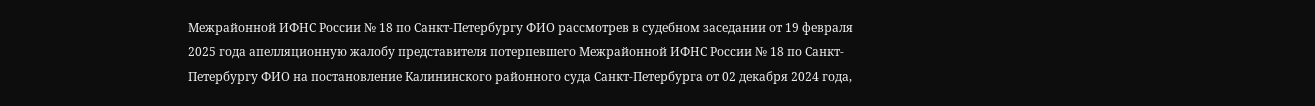Межрайонной ИФНС России № 18 по Санкт-Петербургу ФИО рассмотрев в судебном заседании от 19 февраля 2025 года апелляционную жалобу представителя потерпевшего Межрайонной ИФНС России № 18 по Санкт-Петербургу ФИО на постановление Калининского районного суда Санкт-Петербурга от 02 декабря 2024 года,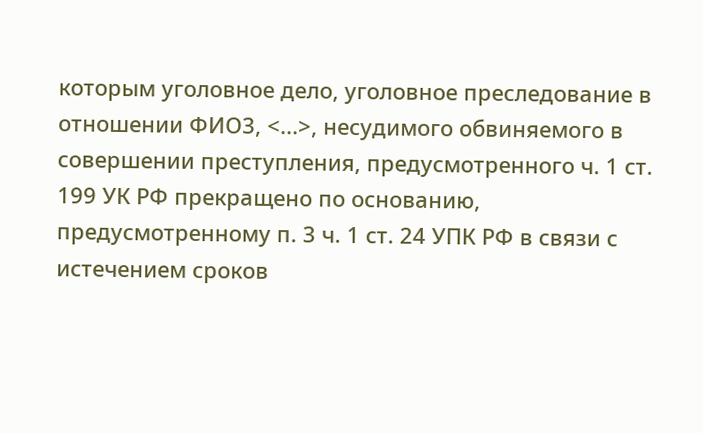которым уголовное дело, уголовное преследование в отношении ФИО3, <...>, несудимого обвиняемого в совершении преступления, предусмотренного ч. 1 ст. 199 УК РФ прекращено по основанию, предусмотренному п. 3 ч. 1 ст. 24 УПК РФ в связи с истечением сроков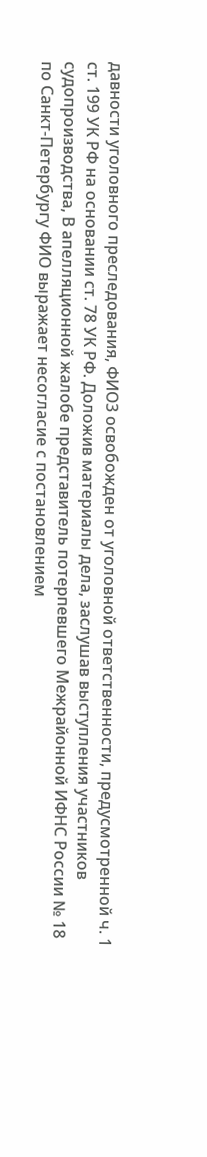давности уголовного преследования, ФИО3 освобожден от уголовной ответственности, предусмотренной ч. 1 ст. 199 УК РФ на основании ст. 78 УК РФ. Доложив материалы дела, заслушав выступления участников судопроизводства, В апелляционной жалобе представитель потерпевшего Межрайонной ИФНС России № 18 по Санкт-Петербургу ФИО выражает несогласие с постановлением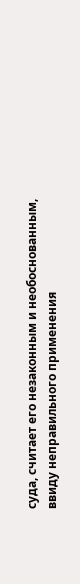суда, считает его незаконным и необоснованным, ввиду неправильного применения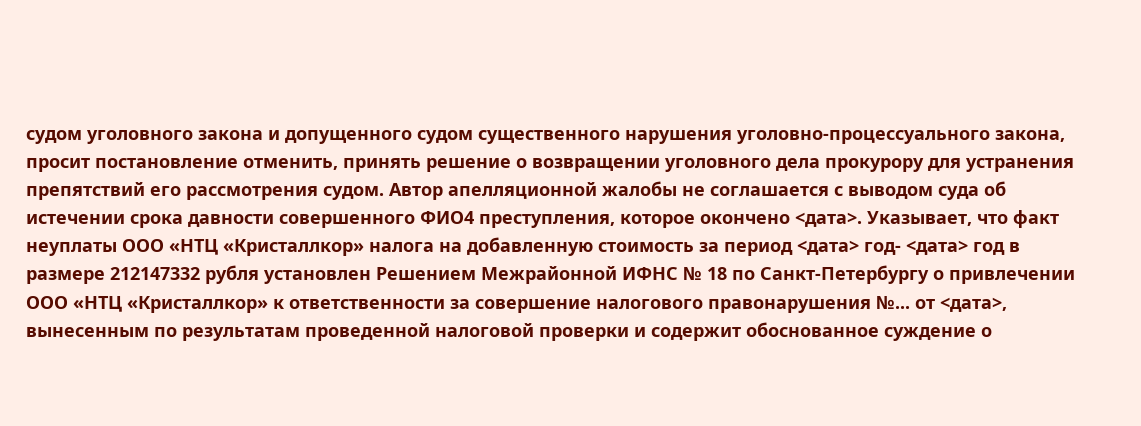судом уголовного закона и допущенного судом существенного нарушения уголовно-процессуального закона, просит постановление отменить, принять решение о возвращении уголовного дела прокурору для устранения препятствий его рассмотрения судом. Автор апелляционной жалобы не соглашается с выводом суда об истечении срока давности совершенного ФИО4 преступления, которое окончено <дата>. Указывает, что факт неуплаты ООО «НТЦ «Кристаллкор» налога на добавленную стоимость за период <дата> год- <дата> год в размере 212147332 рубля установлен Решением Межрайонной ИФНС № 18 по Санкт-Петербургу о привлечении ООО «НТЦ «Кристаллкор» к ответственности за совершение налогового правонарушения №... от <дата>, вынесенным по результатам проведенной налоговой проверки и содержит обоснованное суждение о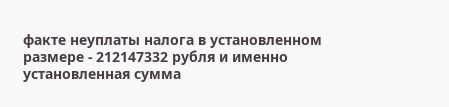факте неуплаты налога в установленном размере - 212147332 рубля и именно установленная сумма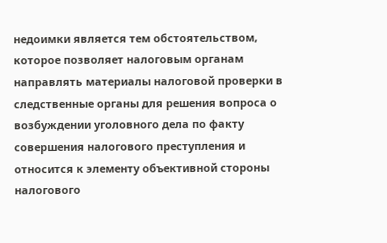недоимки является тем обстоятельством, которое позволяет налоговым органам направлять материалы налоговой проверки в следственные органы для решения вопроса о возбуждении уголовного дела по факту совершения налогового преступления и относится к элементу объективной стороны налогового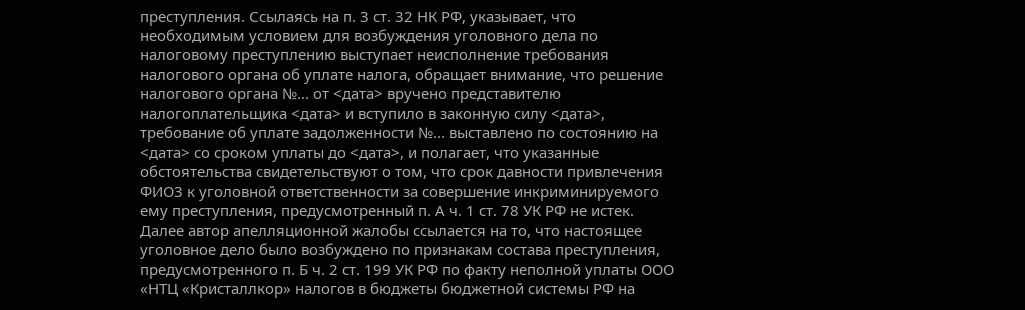преступления. Ссылаясь на п. 3 ст. 32 НК РФ, указывает, что необходимым условием для возбуждения уголовного дела по налоговому преступлению выступает неисполнение требования налогового органа об уплате налога, обращает внимание, что решение налогового органа №... от <дата> вручено представителю налогоплательщика <дата> и вступило в законную силу <дата>, требование об уплате задолженности №... выставлено по состоянию на <дата> со сроком уплаты до <дата>, и полагает, что указанные обстоятельства свидетельствуют о том, что срок давности привлечения ФИО3 к уголовной ответственности за совершение инкриминируемого ему преступления, предусмотренный п. А ч. 1 ст. 78 УК РФ не истек. Далее автор апелляционной жалобы ссылается на то, что настоящее уголовное дело было возбуждено по признакам состава преступления, предусмотренного п. Б ч. 2 ст. 199 УК РФ по факту неполной уплаты ООО «НТЦ «Кристаллкор» налогов в бюджеты бюджетной системы РФ на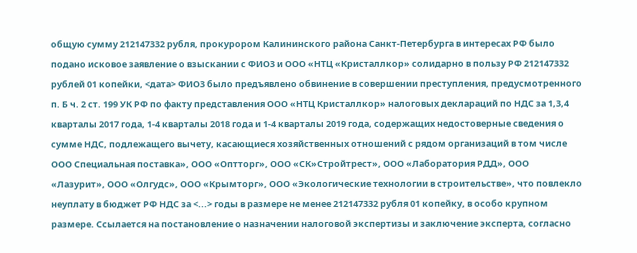общую сумму 212147332 рубля, прокурором Калининского района Санкт-Петербурга в интересах РФ было подано исковое заявление о взыскании с ФИО3 и ООО «НТЦ «Кристаллкор» солидарно в пользу РФ 212147332 рублей 01 копейки, <дата> ФИО3 было предъявлено обвинение в совершении преступления, предусмотренного п. Б ч. 2 ст. 199 УК РФ по факту представления ООО «НТЦ Кристаллкор» налоговых деклараций по НДС за 1,3,4 кварталы 2017 года, 1-4 кварталы 2018 года и 1-4 кварталы 2019 года, содержащих недостоверные сведения о сумме НДС, подлежащего вычету, касающиеся хозяйственных отношений с рядом организаций в том числе ООО Специальная поставка», ООО «Оптторг», ООО «СК»Стройтрест», ООО «Лаборатория РДД», ООО «Лазурит», ООО «Олгудс», ООО «Крымторг», ООО «Экологические технологии в строительстве», что повлекло неуплату в бюджет РФ НДС за <...> годы в размере не менее 212147332 рубля 01 копейку, в особо крупном размере. Ссылается на постановление о назначении налоговой экспертизы и заключение эксперта, согласно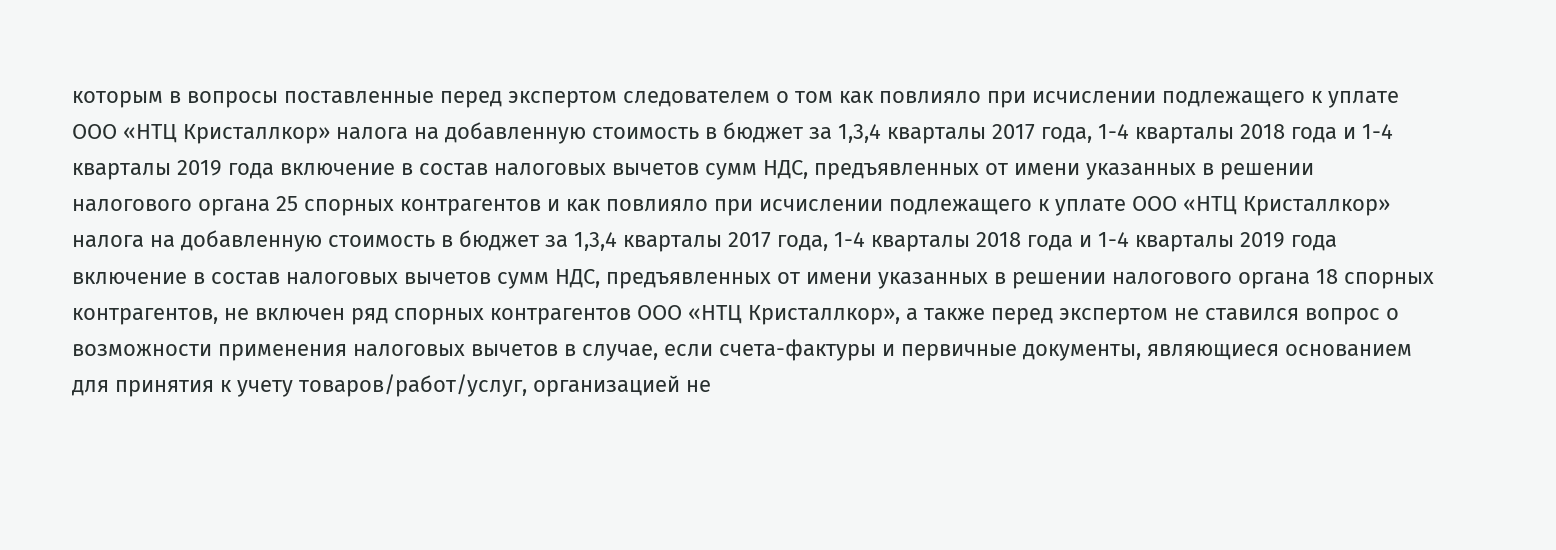которым в вопросы поставленные перед экспертом следователем о том как повлияло при исчислении подлежащего к уплате ООО «НТЦ Кристаллкор» налога на добавленную стоимость в бюджет за 1,3,4 кварталы 2017 года, 1-4 кварталы 2018 года и 1-4 кварталы 2019 года включение в состав налоговых вычетов сумм НДС, предъявленных от имени указанных в решении налогового органа 25 спорных контрагентов и как повлияло при исчислении подлежащего к уплате ООО «НТЦ Кристаллкор» налога на добавленную стоимость в бюджет за 1,3,4 кварталы 2017 года, 1-4 кварталы 2018 года и 1-4 кварталы 2019 года включение в состав налоговых вычетов сумм НДС, предъявленных от имени указанных в решении налогового органа 18 спорных контрагентов, не включен ряд спорных контрагентов ООО «НТЦ Кристаллкор», а также перед экспертом не ставился вопрос о возможности применения налоговых вычетов в случае, если счета-фактуры и первичные документы, являющиеся основанием для принятия к учету товаров/работ/услуг, организацией не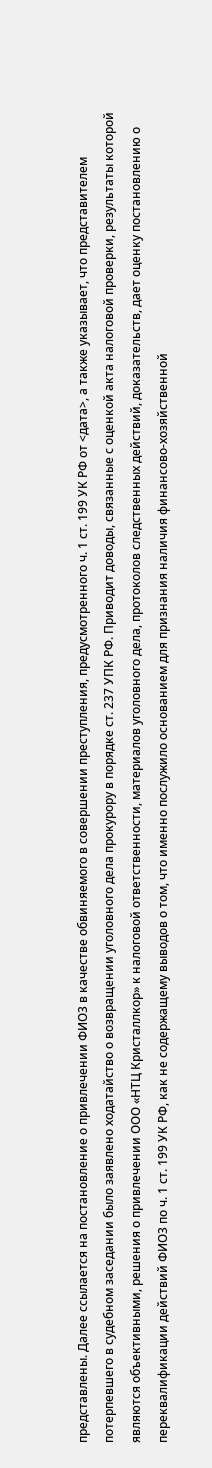представлены. Далее ссылается на постановление о привлечении ФИО3 в качестве обвиняемого в совершении преступления, предусмотренного ч. 1 ст. 199 УК РФ от <дата>, а также указывает, что представителем потерпевшего в судебном заседании было заявлено ходатайство о возвращении уголовного дела прокурору в порядке ст. 237 УПК РФ. Приводит доводы, связанные с оценкой акта налоговой проверки, результаты которой являются объективными, решения о привлечении ООО «НТЦ Кристаллкор» к налоговой ответственности, материалов уголовного дела, протоколов следственных действий, доказательств, дает оценку постановлению о переквалификации действий ФИО3 по ч. 1 ст. 199 УК РФ, как не содержащему выводов о том, что именно послужило основанием для признания наличия финансово-хозяйственной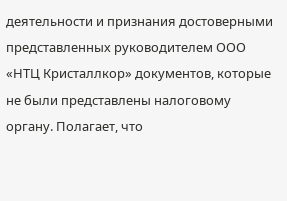деятельности и признания достоверными представленных руководителем ООО «НТЦ Кристаллкор» документов, которые не были представлены налоговому органу. Полагает, что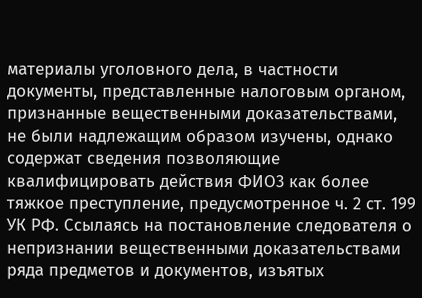материалы уголовного дела, в частности документы, представленные налоговым органом, признанные вещественными доказательствами, не были надлежащим образом изучены, однако содержат сведения позволяющие квалифицировать действия ФИО3 как более тяжкое преступление, предусмотренное ч. 2 ст. 199 УК РФ. Ссылаясь на постановление следователя о непризнании вещественными доказательствами ряда предметов и документов, изъятых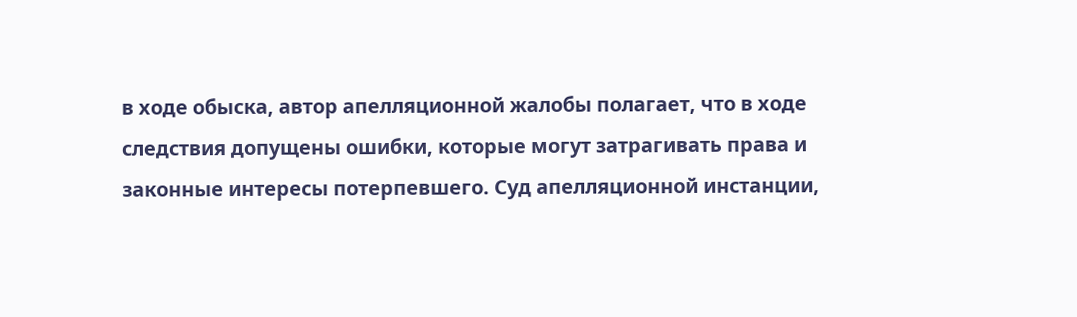в ходе обыска, автор апелляционной жалобы полагает, что в ходе следствия допущены ошибки, которые могут затрагивать права и законные интересы потерпевшего. Суд апелляционной инстанции,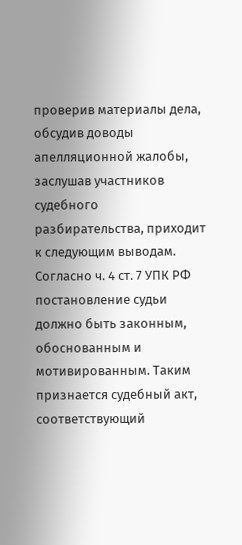проверив материалы дела, обсудив доводы апелляционной жалобы, заслушав участников судебного разбирательства, приходит к следующим выводам. Согласно ч. 4 ст. 7 УПК РФ постановление судьи должно быть законным, обоснованным и мотивированным. Таким признается судебный акт, соответствующий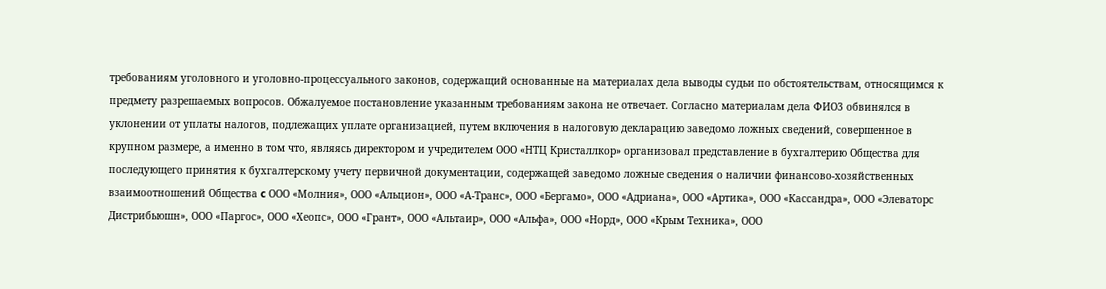требованиям уголовного и уголовно-процессуального законов, содержащий основанные на материалах дела выводы судьи по обстоятельствам, относящимся к предмету разрешаемых вопросов. Обжалуемое постановление указанным требованиям закона не отвечает. Согласно материалам дела ФИО3 обвинялся в уклонении от уплаты налогов, подлежащих уплате организацией, путем включения в налоговую декларацию заведомо ложных сведений, совершенное в крупном размере, а именно в том что, являясь директором и учредителем ООО «НТЦ Кристаллкор» организовал представление в бухгалтерию Общества для последующего принятия к бухгалтерскому учету первичной документации, содержащей заведомо ложные сведения о наличии финансово-хозяйственных взаимоотношений Общества c ООО «Молния», ООО «Альцион», ООО «А-Транс», ООО «Бергамо», ООО «Адриана», ООО «Артика», ООО «Кассандра», ООО «Элеваторс Дистрибьюшн», ООО «Паргос», ООО «Хеопс», ООО «Грант», ООО «Альтаир», ООО «Альфа», ООО «Норд», ООО «Крым Техника», ООО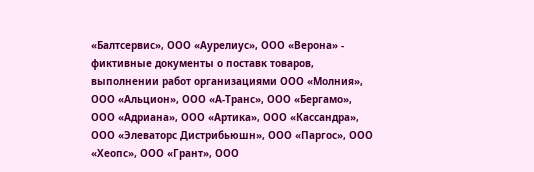«Балтсервис», ООО «Аурелиус», ООО «Верона» - фиктивные документы о поставк товаров, выполнении работ организациями ООО «Молния», ООО «Альцион», ООО «А-Транс», ООО «Бергамо», ООО «Адриана», ООО «Артика», ООО «Кассандра», ООО «Элеваторс Дистрибьюшн», ООО «Паргос», ООО «Хеопс», ООО «Грант», ООО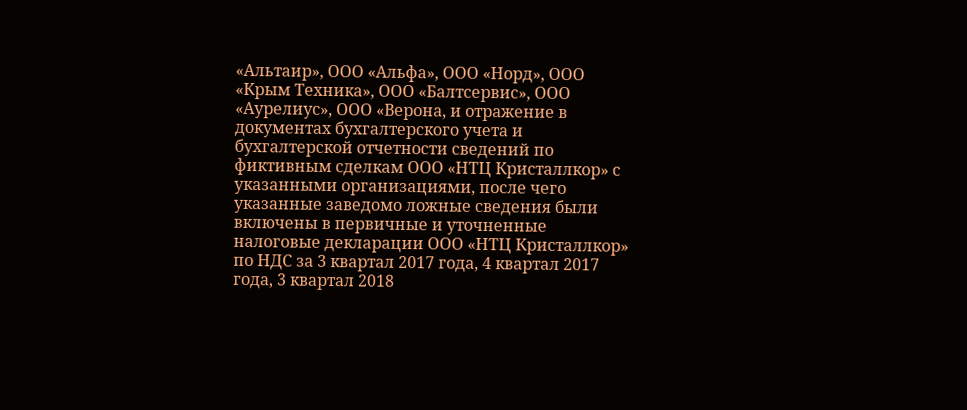«Альтаир», ООО «Альфа», ООО «Норд», ООО «Крым Техника», ООО «Балтсервис», ООО «Аурелиус», ООО «Верона, и отражение в документах бухгалтерского учета и бухгалтерской отчетности сведений по фиктивным сделкам ООО «НТЦ Кристаллкор» с указанными организациями, после чего указанные заведомо ложные сведения были включены в первичные и уточненные налоговые декларации ООО «НТЦ Кристаллкор» по НДС за 3 квартал 2017 года, 4 квартал 2017 года, 3 квартал 2018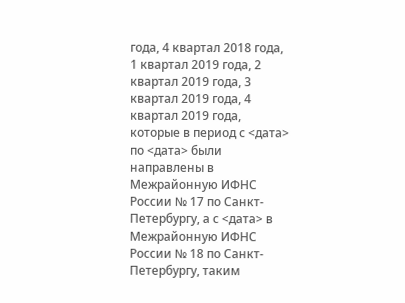года, 4 квартал 2018 года, 1 квартал 2019 года, 2 квартал 2019 года, 3 квартал 2019 года, 4 квартал 2019 года, которые в период с <дата> по <дата> были направлены в Межрайонную ИФНС России № 17 по Санкт-Петербургу, а с <дата> в Межрайонную ИФНС России № 18 по Санкт-Петербургу, таким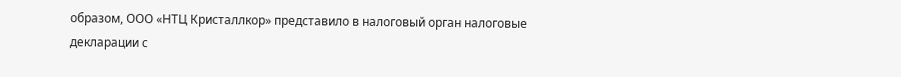образом, ООО «НТЦ Кристаллкор» представило в налоговый орган налоговые декларации с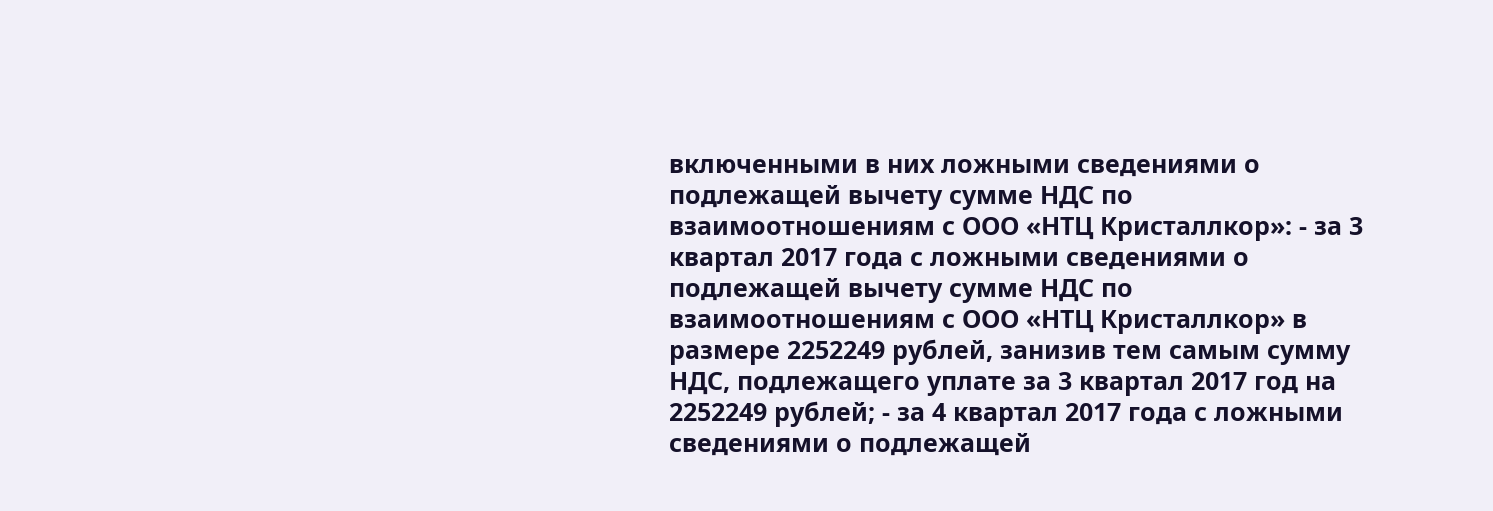включенными в них ложными сведениями о подлежащей вычету сумме НДС по взаимоотношениям с ООО «НТЦ Кристаллкор»: - за 3 квартал 2017 года с ложными сведениями о подлежащей вычету сумме НДС по взаимоотношениям с ООО «НТЦ Кристаллкор» в размере 2252249 рублей, занизив тем самым сумму НДС, подлежащего уплате за 3 квартал 2017 год на 2252249 рублей; - за 4 квартал 2017 года с ложными сведениями о подлежащей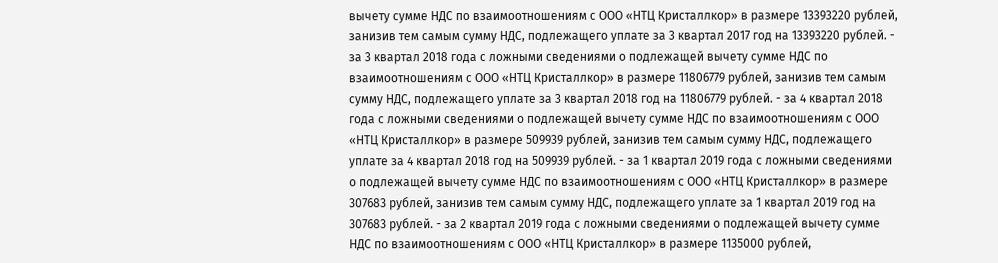вычету сумме НДС по взаимоотношениям с ООО «НТЦ Кристаллкор» в размере 13393220 рублей, занизив тем самым сумму НДС, подлежащего уплате за 3 квартал 2017 год на 13393220 рублей. - за 3 квартал 2018 года с ложными сведениями о подлежащей вычету сумме НДС по взаимоотношениям с ООО «НТЦ Кристаллкор» в размере 11806779 рублей, занизив тем самым сумму НДС, подлежащего уплате за 3 квартал 2018 год на 11806779 рублей. - за 4 квартал 2018 года с ложными сведениями о подлежащей вычету сумме НДС по взаимоотношениям с ООО «НТЦ Кристаллкор» в размере 509939 рублей, занизив тем самым сумму НДС, подлежащего уплате за 4 квартал 2018 год на 509939 рублей. - за 1 квартал 2019 года с ложными сведениями о подлежащей вычету сумме НДС по взаимоотношениям с ООО «НТЦ Кристаллкор» в размере 307683 рублей, занизив тем самым сумму НДС, подлежащего уплате за 1 квартал 2019 год на 307683 рублей. - за 2 квартал 2019 года с ложными сведениями о подлежащей вычету сумме НДС по взаимоотношениям с ООО «НТЦ Кристаллкор» в размере 1135000 рублей,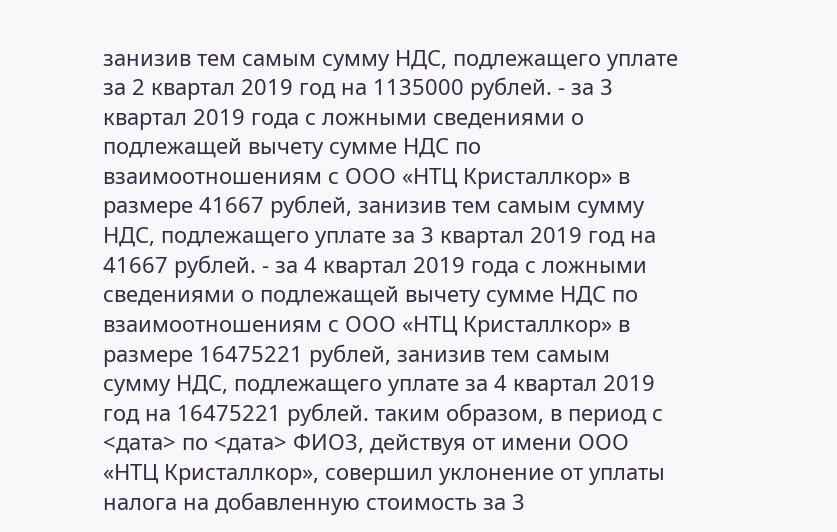занизив тем самым сумму НДС, подлежащего уплате за 2 квартал 2019 год на 1135000 рублей. - за 3 квартал 2019 года с ложными сведениями о подлежащей вычету сумме НДС по взаимоотношениям с ООО «НТЦ Кристаллкор» в размере 41667 рублей, занизив тем самым сумму НДС, подлежащего уплате за 3 квартал 2019 год на 41667 рублей. - за 4 квартал 2019 года с ложными сведениями о подлежащей вычету сумме НДС по взаимоотношениям с ООО «НТЦ Кристаллкор» в размере 16475221 рублей, занизив тем самым сумму НДС, подлежащего уплате за 4 квартал 2019 год на 16475221 рублей. таким образом, в период с <дата> по <дата> ФИО3, действуя от имени ООО «НТЦ Кристаллкор», совершил уклонение от уплаты налога на добавленную стоимость за 3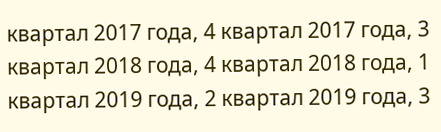квартал 2017 года, 4 квартал 2017 года, 3 квартал 2018 года, 4 квартал 2018 года, 1 квартал 2019 года, 2 квартал 2019 года, 3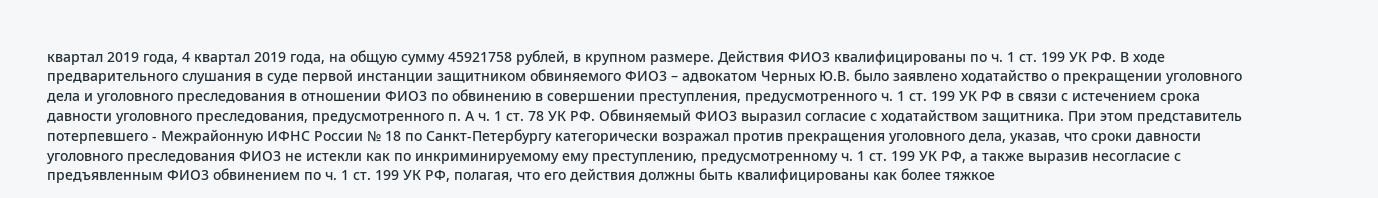квартал 2019 года, 4 квартал 2019 года, на общую сумму 45921758 рублей, в крупном размере. Действия ФИО3 квалифицированы по ч. 1 ст. 199 УК РФ. В ходе предварительного слушания в суде первой инстанции защитником обвиняемого ФИО3 – адвокатом Черных Ю.В. было заявлено ходатайство о прекращении уголовного дела и уголовного преследования в отношении ФИО3 по обвинению в совершении преступления, предусмотренного ч. 1 ст. 199 УК РФ в связи с истечением срока давности уголовного преследования, предусмотренного п. А ч. 1 ст. 78 УК РФ. Обвиняемый ФИО3 выразил согласие с ходатайством защитника. При этом представитель потерпевшего - Межрайонную ИФНС России № 18 по Санкт-Петербургу категорически возражал против прекращения уголовного дела, указав, что сроки давности уголовного преследования ФИО3 не истекли как по инкриминируемому ему преступлению, предусмотренному ч. 1 ст. 199 УК РФ, а также выразив несогласие с предъявленным ФИО3 обвинением по ч. 1 ст. 199 УК РФ, полагая, что его действия должны быть квалифицированы как более тяжкое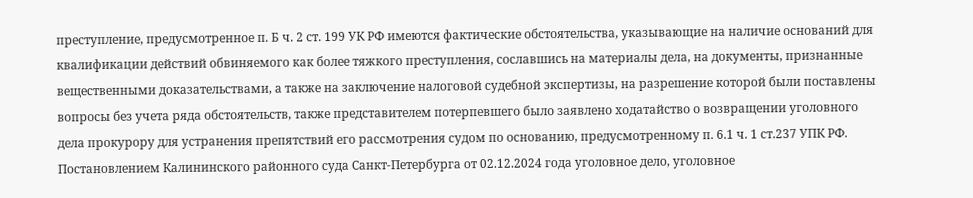преступление, предусмотренное п. Б ч. 2 ст. 199 УК РФ имеются фактические обстоятельства, указывающие на наличие оснований для квалификации действий обвиняемого как более тяжкого преступления, сославшись на материалы дела, на документы, признанные вещественными доказательствами, а также на заключение налоговой судебной экспертизы, на разрешение которой были поставлены вопросы без учета ряда обстоятельств, также представителем потерпевшего было заявлено ходатайство о возвращении уголовного дела прокурору для устранения препятствий его рассмотрения судом по основанию, предусмотренному п. 6.1 ч. 1 ст.237 УПК РФ. Постановлением Калининского районного суда Санкт-Петербурга от 02.12.2024 года уголовное дело, уголовное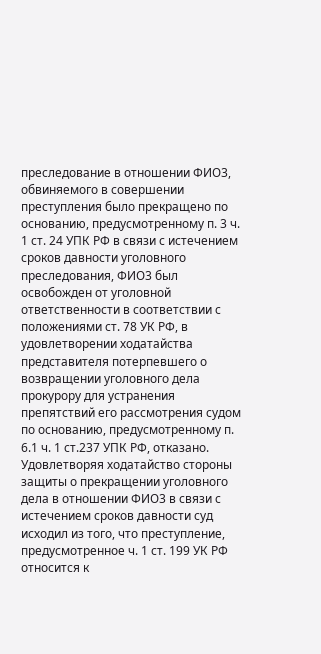преследование в отношении ФИО3, обвиняемого в совершении преступления было прекращено по основанию, предусмотренному п. 3 ч. 1 ст. 24 УПК РФ в связи с истечением сроков давности уголовного преследования, ФИО3 был освобожден от уголовной ответственности в соответствии с положениями ст. 78 УК РФ, в удовлетворении ходатайства представителя потерпевшего о возвращении уголовного дела прокурору для устранения препятствий его рассмотрения судом по основанию, предусмотренному п. 6.1 ч. 1 ст.237 УПК РФ, отказано. Удовлетворяя ходатайство стороны защиты о прекращении уголовного дела в отношении ФИО3 в связи с истечением сроков давности суд исходил из того, что преступление, предусмотренное ч. 1 ст. 199 УК РФ относится к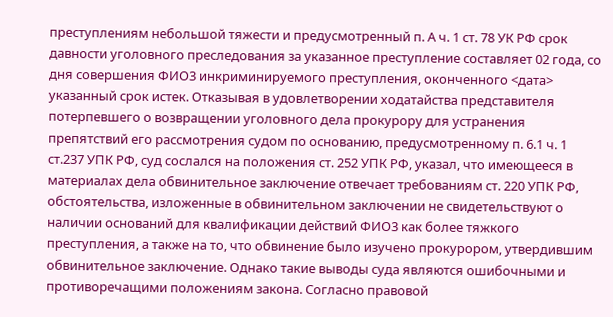преступлениям небольшой тяжести и предусмотренный п. А ч. 1 ст. 78 УК РФ срок давности уголовного преследования за указанное преступление составляет 02 года, со дня совершения ФИО3 инкриминируемого преступления, оконченного <дата> указанный срок истек. Отказывая в удовлетворении ходатайства представителя потерпевшего о возвращении уголовного дела прокурору для устранения препятствий его рассмотрения судом по основанию, предусмотренному п. 6.1 ч. 1 ст.237 УПК РФ, суд сослался на положения ст. 252 УПК РФ, указал, что имеющееся в материалах дела обвинительное заключение отвечает требованиям ст. 220 УПК РФ, обстоятельства, изложенные в обвинительном заключении не свидетельствуют о наличии оснований для квалификации действий ФИО3 как более тяжкого преступления, а также на то, что обвинение было изучено прокурором, утвердившим обвинительное заключение. Однако такие выводы суда являются ошибочными и противоречащими положениям закона. Согласно правовой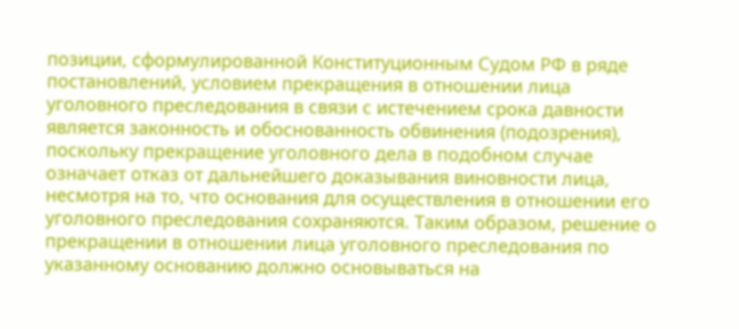позиции, сформулированной Конституционным Судом РФ в ряде постановлений, условием прекращения в отношении лица уголовного преследования в связи с истечением срока давности является законность и обоснованность обвинения (подозрения), поскольку прекращение уголовного дела в подобном случае означает отказ от дальнейшего доказывания виновности лица, несмотря на то, что основания для осуществления в отношении его уголовного преследования сохраняются. Таким образом, решение о прекращении в отношении лица уголовного преследования по указанному основанию должно основываться на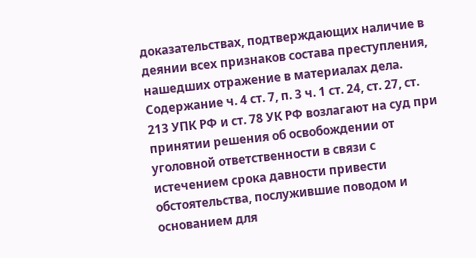доказательствах, подтверждающих наличие в деянии всех признаков состава преступления, нашедших отражение в материалах дела. Содержание ч. 4 ст. 7, п. 3 ч. 1 ст. 24, ст. 27, ст. 213 УПК РФ и ст. 78 УК РФ возлагают на суд при принятии решения об освобождении от уголовной ответственности в связи с истечением срока давности привести обстоятельства, послужившие поводом и основанием для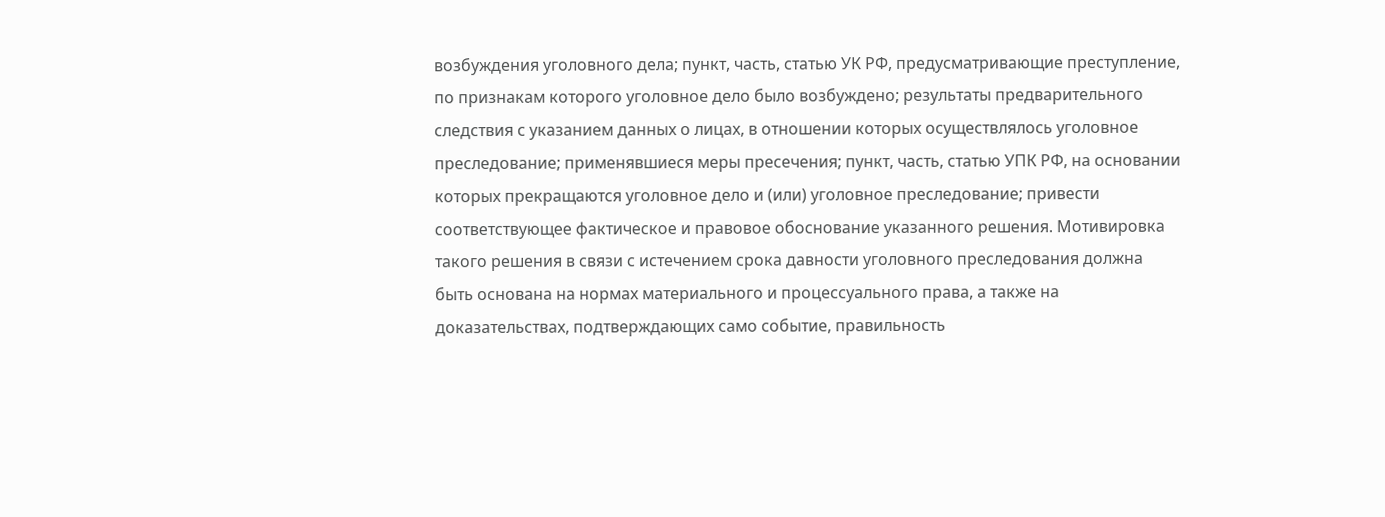возбуждения уголовного дела; пункт, часть, статью УК РФ, предусматривающие преступление, по признакам которого уголовное дело было возбуждено; результаты предварительного следствия с указанием данных о лицах, в отношении которых осуществлялось уголовное преследование; применявшиеся меры пресечения; пункт, часть, статью УПК РФ, на основании которых прекращаются уголовное дело и (или) уголовное преследование; привести соответствующее фактическое и правовое обоснование указанного решения. Мотивировка такого решения в связи с истечением срока давности уголовного преследования должна быть основана на нормах материального и процессуального права, а также на доказательствах, подтверждающих само событие, правильность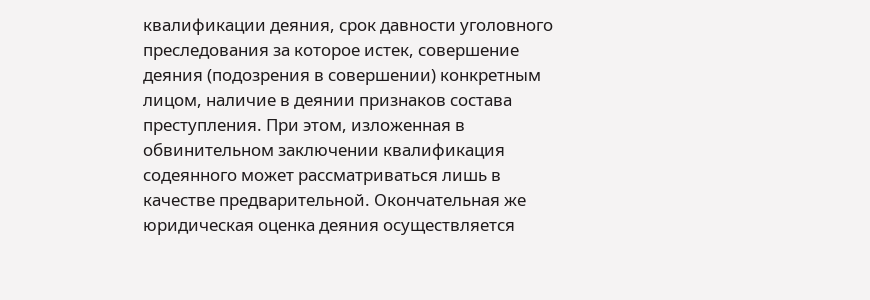квалификации деяния, срок давности уголовного преследования за которое истек, совершение деяния (подозрения в совершении) конкретным лицом, наличие в деянии признаков состава преступления. При этом, изложенная в обвинительном заключении квалификация содеянного может рассматриваться лишь в качестве предварительной. Окончательная же юридическая оценка деяния осуществляется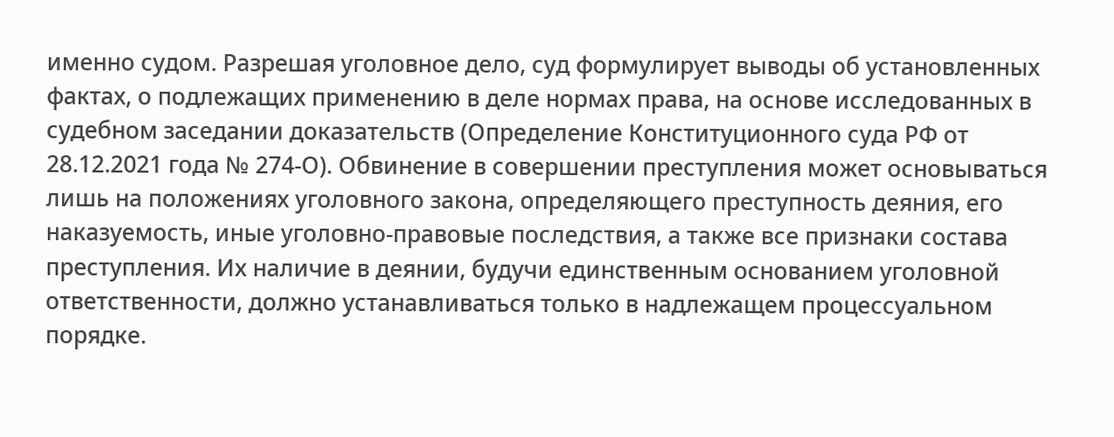именно судом. Разрешая уголовное дело, суд формулирует выводы об установленных фактах, о подлежащих применению в деле нормах права, на основе исследованных в судебном заседании доказательств (Определение Конституционного суда РФ от 28.12.2021 года № 274-О). Обвинение в совершении преступления может основываться лишь на положениях уголовного закона, определяющего преступность деяния, его наказуемость, иные уголовно-правовые последствия, а также все признаки состава преступления. Их наличие в деянии, будучи единственным основанием уголовной ответственности, должно устанавливаться только в надлежащем процессуальном порядке.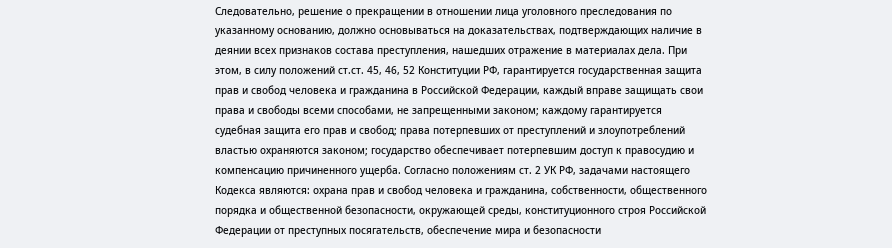Следовательно, решение о прекращении в отношении лица уголовного преследования по указанному основанию, должно основываться на доказательствах, подтверждающих наличие в деянии всех признаков состава преступления, нашедших отражение в материалах дела. При этом, в силу положений ст.ст. 45, 46, 52 Конституции РФ, гарантируется государственная защита прав и свобод человека и гражданина в Российской Федерации, каждый вправе защищать свои права и свободы всеми способами, не запрещенными законом; каждому гарантируется судебная защита его прав и свобод; права потерпевших от преступлений и злоупотреблений властью охраняются законом; государство обеспечивает потерпевшим доступ к правосудию и компенсацию причиненного ущерба. Согласно положениям ст. 2 УК РФ, задачами настоящего Кодекса являются: охрана прав и свобод человека и гражданина, собственности, общественного порядка и общественной безопасности, окружающей среды, конституционного строя Российской Федерации от преступных посягательств, обеспечение мира и безопасности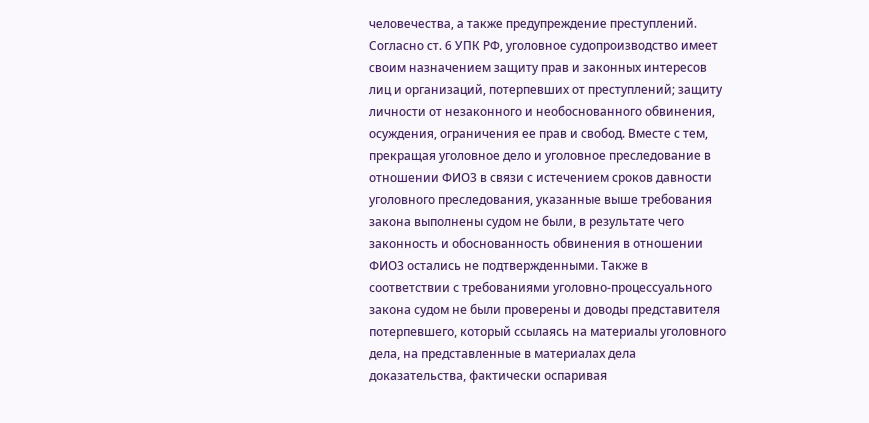человечества, а также предупреждение преступлений. Согласно ст. 6 УПК РФ, уголовное судопроизводство имеет своим назначением защиту прав и законных интересов лиц и организаций, потерпевших от преступлений; защиту личности от незаконного и необоснованного обвинения, осуждения, ограничения ее прав и свобод. Вместе с тем, прекращая уголовное дело и уголовное преследование в отношении ФИО3 в связи с истечением сроков давности уголовного преследования, указанные выше требования закона выполнены судом не были, в результате чего законность и обоснованность обвинения в отношении ФИО3 остались не подтвержденными. Также в соответствии с требованиями уголовно-процессуального закона судом не были проверены и доводы представителя потерпевшего, который ссылаясь на материалы уголовного дела, на представленные в материалах дела доказательства, фактически оспаривая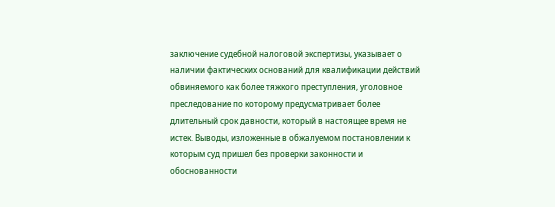заключение судебной налоговой экспертизы, указывает о наличии фактических оснований для квалификации действий обвиняемого как более тяжкого преступления, уголовное преследование по которому предусматривает более длительный срок давности, который в настоящее время не истек. Выводы, изложенные в обжалуемом постановлении к которым суд пришел без проверки законности и обоснованности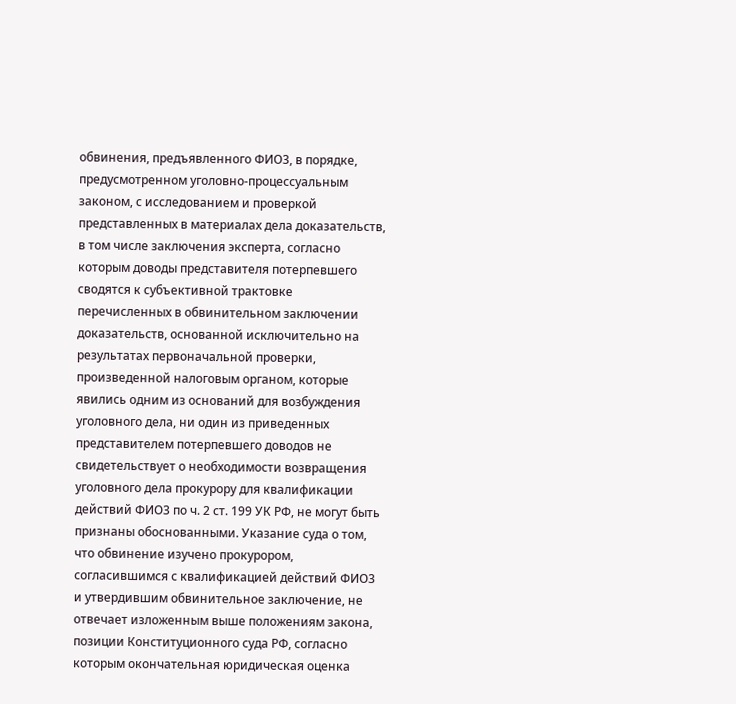обвинения, предъявленного ФИО3, в порядке, предусмотренном уголовно-процессуальным законом, с исследованием и проверкой представленных в материалах дела доказательств, в том числе заключения эксперта, согласно которым доводы представителя потерпевшего сводятся к субъективной трактовке перечисленных в обвинительном заключении доказательств, основанной исключительно на результатах первоначальной проверки, произведенной налоговым органом, которые явились одним из оснований для возбуждения уголовного дела, ни один из приведенных представителем потерпевшего доводов не свидетельствует о необходимости возвращения уголовного дела прокурору для квалификации действий ФИО3 по ч. 2 ст. 199 УК РФ, не могут быть признаны обоснованными. Указание суда о том, что обвинение изучено прокурором, согласившимся с квалификацией действий ФИО3 и утвердившим обвинительное заключение, не отвечает изложенным выше положениям закона, позиции Конституционного суда РФ, согласно которым окончательная юридическая оценка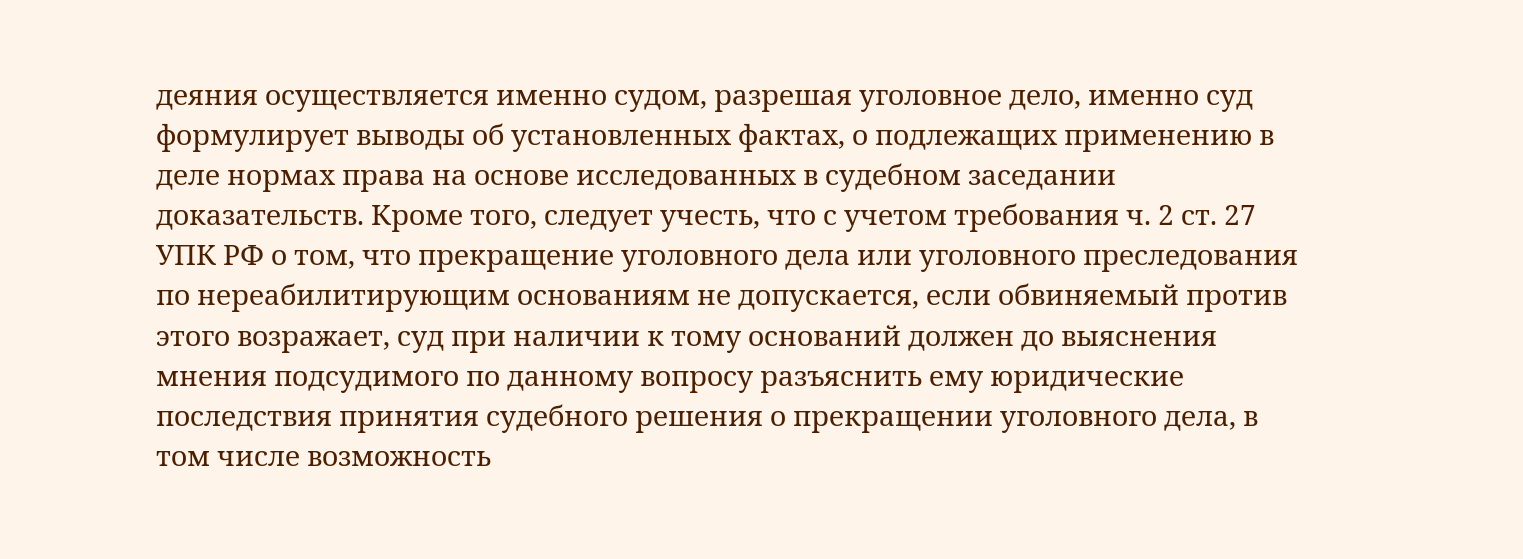деяния осуществляется именно судом, разрешая уголовное дело, именно суд формулирует выводы об установленных фактах, о подлежащих применению в деле нормах права на основе исследованных в судебном заседании доказательств. Кроме того, следует учесть, что с учетом требования ч. 2 ст. 27 УПК РФ о том, что прекращение уголовного дела или уголовного преследования по нереабилитирующим основаниям не допускается, если обвиняемый против этого возражает, суд при наличии к тому оснований должен до выяснения мнения подсудимого по данному вопросу разъяснить ему юридические последствия принятия судебного решения о прекращении уголовного дела, в том числе возможность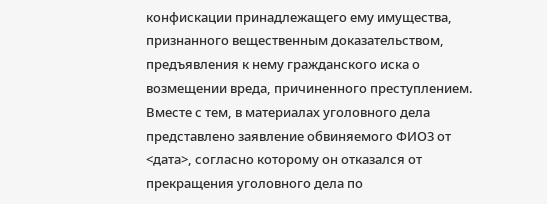конфискации принадлежащего ему имущества, признанного вещественным доказательством, предъявления к нему гражданского иска о возмещении вреда, причиненного преступлением. Вместе с тем, в материалах уголовного дела представлено заявление обвиняемого ФИО3 от <дата>, согласно которому он отказался от прекращения уголовного дела по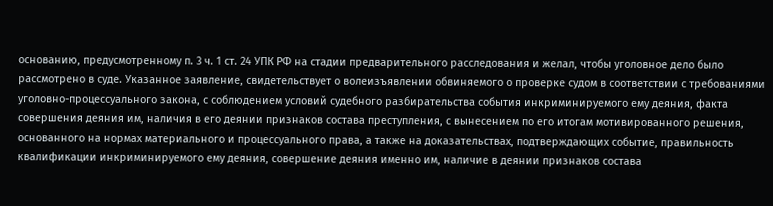основанию, предусмотренному п. 3 ч. 1 ст. 24 УПК РФ на стадии предварительного расследования и желал, чтобы уголовное дело было рассмотрено в суде. Указанное заявление, свидетельствует о волеизъявлении обвиняемого о проверке судом в соответствии с требованиями уголовно-процессуального закона, с соблюдением условий судебного разбирательства события инкриминируемого ему деяния, факта совершения деяния им, наличия в его деянии признаков состава преступления, с вынесением по его итогам мотивированного решения, основанного на нормах материального и процессуального права, а также на доказательствах, подтверждающих событие, правильность квалификации инкриминируемого ему деяния, совершение деяния именно им, наличие в деянии признаков состава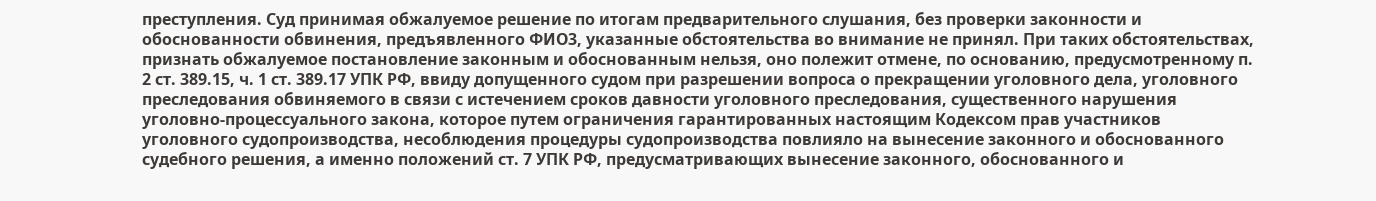преступления. Суд принимая обжалуемое решение по итогам предварительного слушания, без проверки законности и обоснованности обвинения, предъявленного ФИО3, указанные обстоятельства во внимание не принял. При таких обстоятельствах, признать обжалуемое постановление законным и обоснованным нельзя, оно полежит отмене, по основанию, предусмотренному п. 2 ст. 389.15, ч. 1 ст. 389.17 УПК РФ, ввиду допущенного судом при разрешении вопроса о прекращении уголовного дела, уголовного преследования обвиняемого в связи с истечением сроков давности уголовного преследования, существенного нарушения уголовно-процессуального закона, которое путем ограничения гарантированных настоящим Кодексом прав участников уголовного судопроизводства, несоблюдения процедуры судопроизводства повлияло на вынесение законного и обоснованного судебного решения, а именно положений ст. 7 УПК РФ, предусматривающих вынесение законного, обоснованного и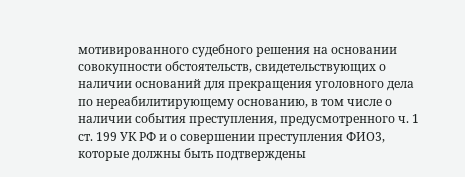мотивированного судебного решения на основании совокупности обстоятельств, свидетельствующих о наличии оснований для прекращения уголовного дела по нереабилитирующему основанию, в том числе о наличии события преступления, предусмотренного ч. 1 ст. 199 УК РФ и о совершении преступления ФИО3, которые должны быть подтверждены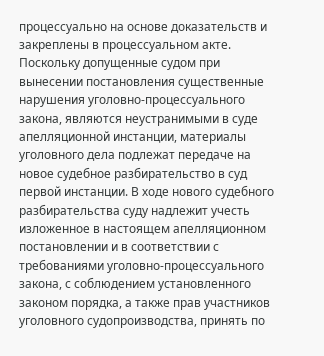процессуально на основе доказательств и закреплены в процессуальном акте. Поскольку допущенные судом при вынесении постановления существенные нарушения уголовно-процессуального закона, являются неустранимыми в суде апелляционной инстанции, материалы уголовного дела подлежат передаче на новое судебное разбирательство в суд первой инстанции. В ходе нового судебного разбирательства суду надлежит учесть изложенное в настоящем апелляционном постановлении и в соответствии с требованиями уголовно-процессуального закона, с соблюдением установленного законом порядка, а также прав участников уголовного судопроизводства, принять по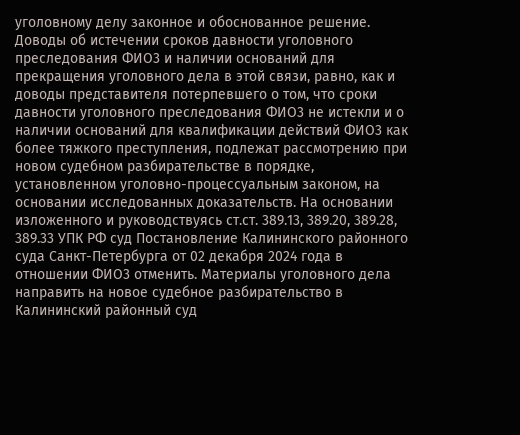уголовному делу законное и обоснованное решение. Доводы об истечении сроков давности уголовного преследования ФИО3 и наличии оснований для прекращения уголовного дела в этой связи, равно, как и доводы представителя потерпевшего о том, что сроки давности уголовного преследования ФИО3 не истекли и о наличии оснований для квалификации действий ФИО3 как более тяжкого преступления, подлежат рассмотрению при новом судебном разбирательстве в порядке, установленном уголовно-процессуальным законом, на основании исследованных доказательств. На основании изложенного и руководствуясь ст.ст. 389.13, 389.20, 389.28, 389.33 УПК РФ суд Постановление Калининского районного суда Санкт-Петербурга от 02 декабря 2024 года в отношении ФИО3 отменить. Материалы уголовного дела направить на новое судебное разбирательство в Калининский районный суд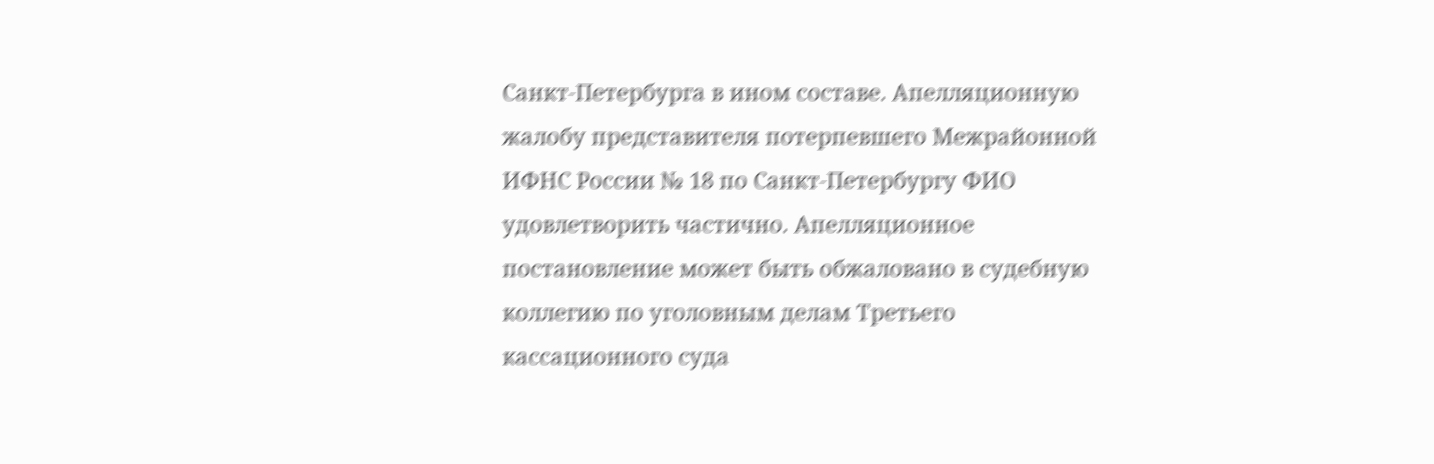Санкт-Петербурга в ином составе. Апелляционную жалобу представителя потерпевшего Межрайонной ИФНС России № 18 по Санкт-Петербургу ФИО удовлетворить частично. Апелляционное постановление может быть обжаловано в судебную коллегию по уголовным делам Третьего кассационного суда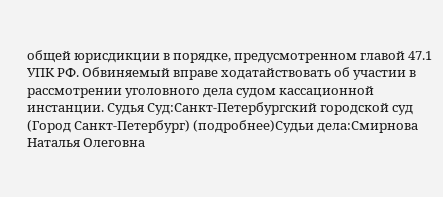общей юрисдикции в порядке, предусмотренном главой 47.1 УПК РФ. Обвиняемый вправе ходатайствовать об участии в рассмотрении уголовного дела судом кассационной инстанции. Судья Суд:Санкт-Петербургский городской суд (Город Санкт-Петербург) (подробнее)Судьи дела:Смирнова Наталья Олеговна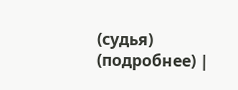(судья) (подробнее) |